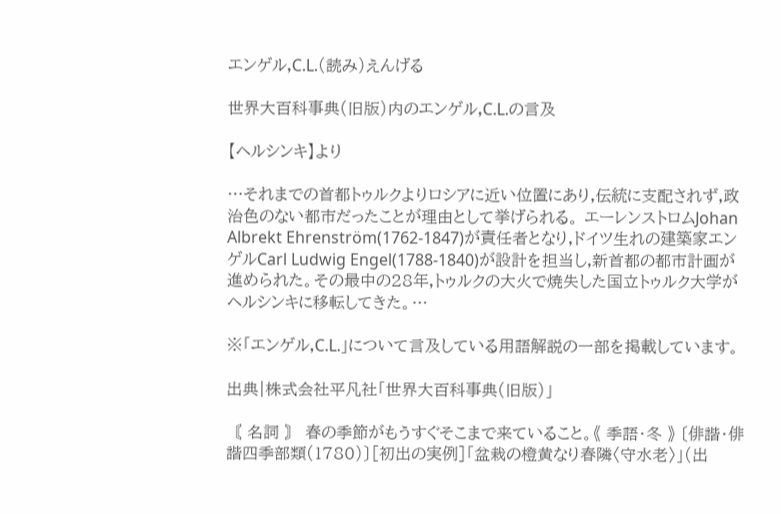エンゲル,C.L.(読み)えんげる

世界大百科事典(旧版)内のエンゲル,C.L.の言及

【ヘルシンキ】より

…それまでの首都トゥルクよりロシアに近い位置にあり,伝統に支配されず,政治色のない都市だったことが理由として挙げられる。 エーレンストロムJohan Albrekt Ehrenström(1762‐1847)が責任者となり,ドイツ生れの建築家エンゲルCarl Ludwig Engel(1788‐1840)が設計を担当し,新首都の都市計画が進められた。その最中の28年,トゥルクの大火で焼失した国立トゥルク大学がヘルシンキに移転してきた。…

※「エンゲル,C.L.」について言及している用語解説の一部を掲載しています。

出典|株式会社平凡社「世界大百科事典(旧版)」

〘 名詞 〙 春の季節がもうすぐそこまで来ていること。《 季語・冬 》 〔俳諧・俳諧四季部類(1780)〕[初出の実例]「盆栽の橙黄なり春隣〈守水老〉」(出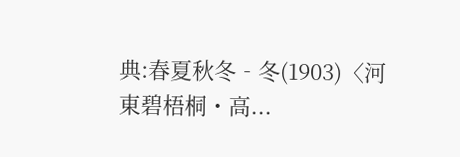典:春夏秋冬‐冬(1903)〈河東碧梧桐・高...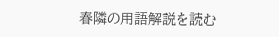春隣の用語解説を読む